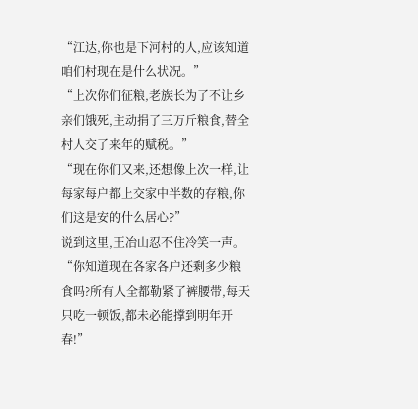“江达,你也是下河村的人,应该知道咱们村现在是什么状况。”
“上次你们征粮,老族长为了不让乡亲们饿死,主动捐了三万斤粮食,替全村人交了来年的赋税。”
“现在你们又来,还想像上次一样,让每家每户都上交家中半数的存粮,你们这是安的什么居心?”
说到这里,王冶山忍不住冷笑一声。
“你知道现在各家各户还剩多少粮食吗?所有人全都勒紧了裤腰带,每天只吃一顿饭,都未必能撑到明年开春!”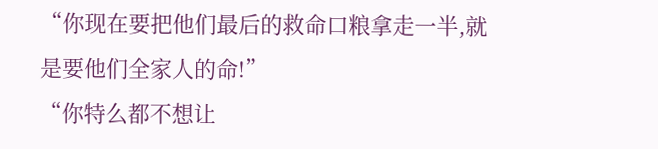“你现在要把他们最后的救命口粮拿走一半,就是要他们全家人的命!”
“你特么都不想让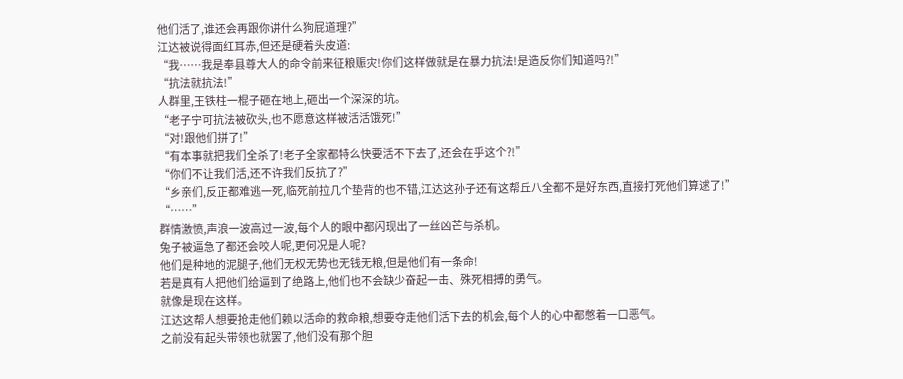他们活了,谁还会再跟你讲什么狗屁道理?”
江达被说得面红耳赤,但还是硬着头皮道:
“我……我是奉县尊大人的命令前来征粮赈灾!你们这样做就是在暴力抗法!是造反你们知道吗?!”
“抗法就抗法!”
人群里,王铁柱一棍子砸在地上,砸出一个深深的坑。
“老子宁可抗法被砍头,也不愿意这样被活活饿死!”
“对!跟他们拼了!”
“有本事就把我们全杀了!老子全家都特么快要活不下去了,还会在乎这个?!”
“你们不让我们活,还不许我们反抗了?”
“乡亲们,反正都难逃一死,临死前拉几个垫背的也不错,江达这孙子还有这帮丘八全都不是好东西,直接打死他们算逑了!”
“……”
群情激愤,声浪一波高过一波,每个人的眼中都闪现出了一丝凶芒与杀机。
兔子被逼急了都还会咬人呢,更何况是人呢?
他们是种地的泥腿子,他们无权无势也无钱无粮,但是他们有一条命!
若是真有人把他们给逼到了绝路上,他们也不会缺少奋起一击、殊死相搏的勇气。
就像是现在这样。
江达这帮人想要抢走他们赖以活命的救命粮,想要夺走他们活下去的机会,每个人的心中都憋着一口恶气。
之前没有起头带领也就罢了,他们没有那个胆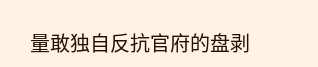量敢独自反抗官府的盘剥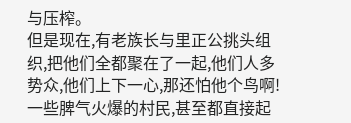与压榨。
但是现在,有老族长与里正公挑头组织,把他们全都聚在了一起,他们人多势众,他们上下一心,那还怕他个鸟啊!
一些脾气火爆的村民,甚至都直接起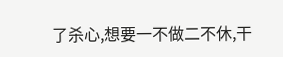了杀心,想要一不做二不休,干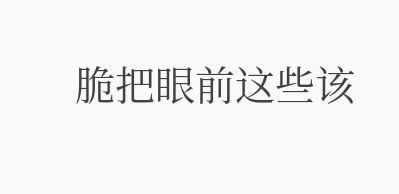脆把眼前这些该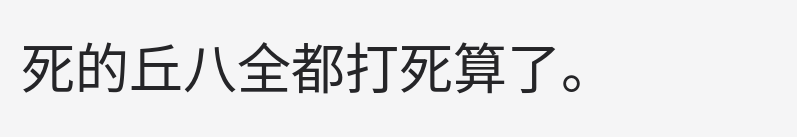死的丘八全都打死算了。